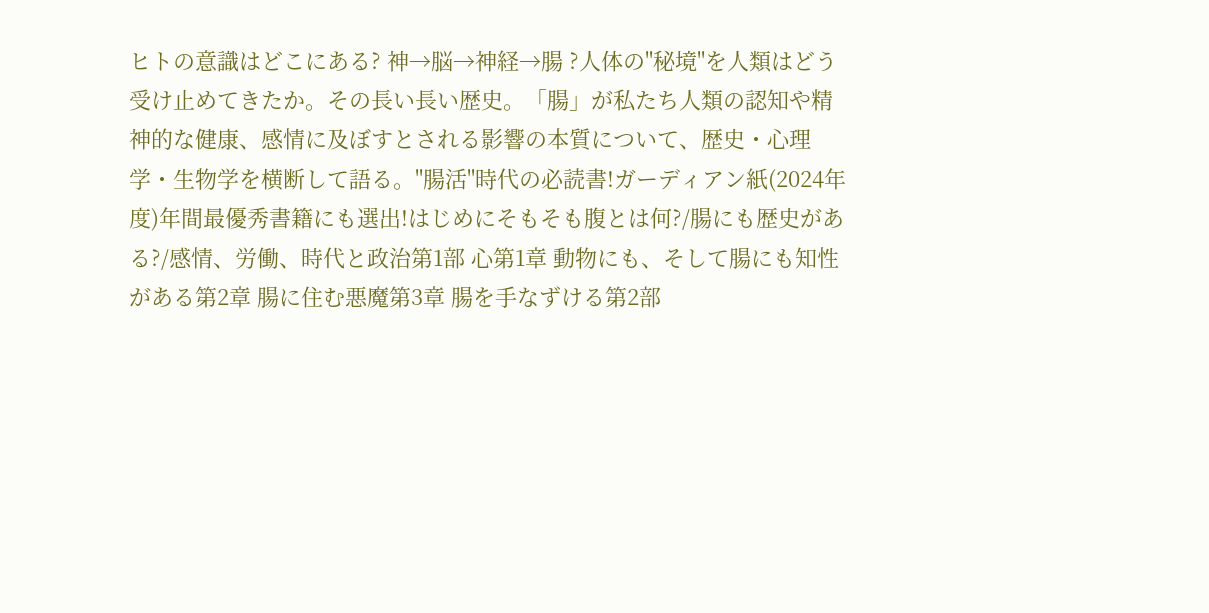ヒトの意識はどこにある? 神→脳→神経→腸 ?人体の"秘境"を人類はどう受け止めてきたか。その長い長い歴史。「腸」が私たち人類の認知や精神的な健康、感情に及ぼすとされる影響の本質について、歴史・心理学・生物学を横断して語る。"腸活"時代の必読書!ガーディアン紙(2024年度)年間最優秀書籍にも選出!はじめにそもそも腹とは何?/腸にも歴史がある?/感情、労働、時代と政治第1部 心第1章 動物にも、そして腸にも知性がある第2章 腸に住む悪魔第3章 腸を手なずける第2部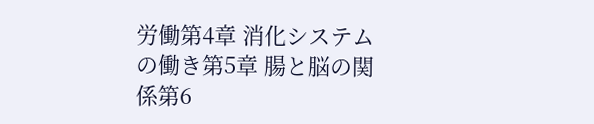労働第4章 消化システムの働き第5章 腸と脳の関係第6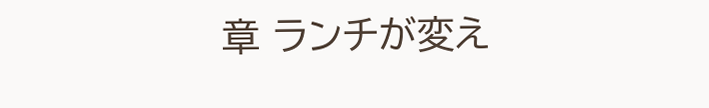章 ランチが変え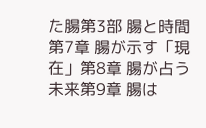た腸第3部 腸と時間第7章 腸が示す「現在」第8章 腸が占う未来第9章 腸は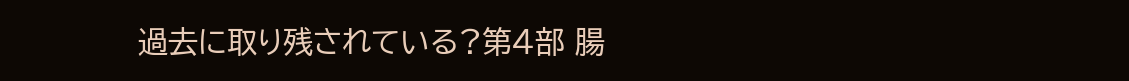過去に取り残されている?第4部 腸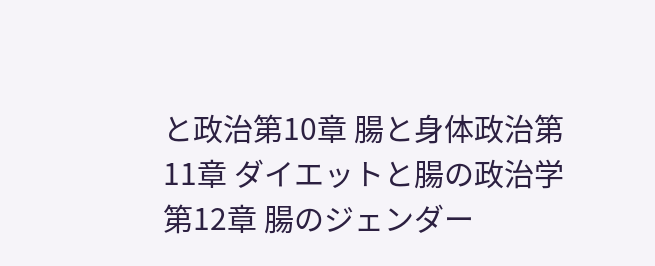と政治第10章 腸と身体政治第11章 ダイエットと腸の政治学第12章 腸のジェンダー